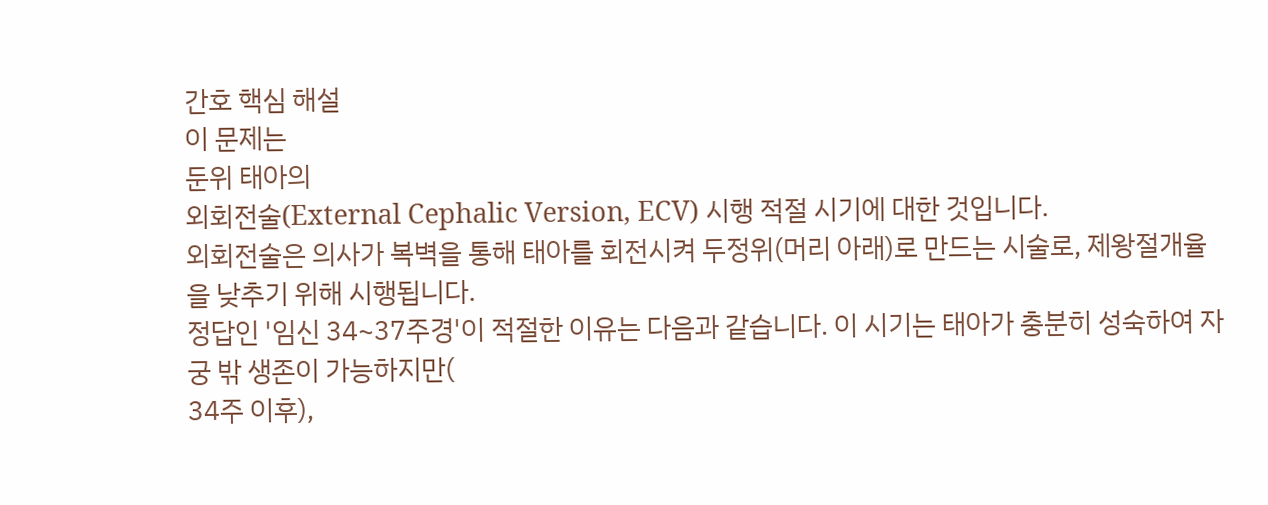간호 핵심 해설
이 문제는
둔위 태아의
외회전술(External Cephalic Version, ECV) 시행 적절 시기에 대한 것입니다.
외회전술은 의사가 복벽을 통해 태아를 회전시켜 두정위(머리 아래)로 만드는 시술로, 제왕절개율을 낮추기 위해 시행됩니다.
정답인 '임신 34~37주경'이 적절한 이유는 다음과 같습니다. 이 시기는 태아가 충분히 성숙하여 자궁 밖 생존이 가능하지만(
34주 이후),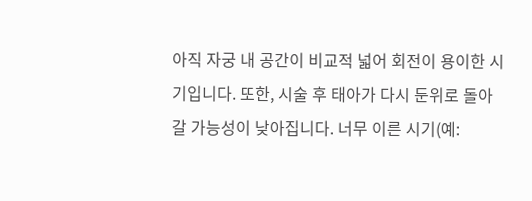아직 자궁 내 공간이 비교적 넓어 회전이 용이한 시기입니다. 또한, 시술 후 태아가 다시 둔위로 돌아갈 가능성이 낮아집니다. 너무 이른 시기(예: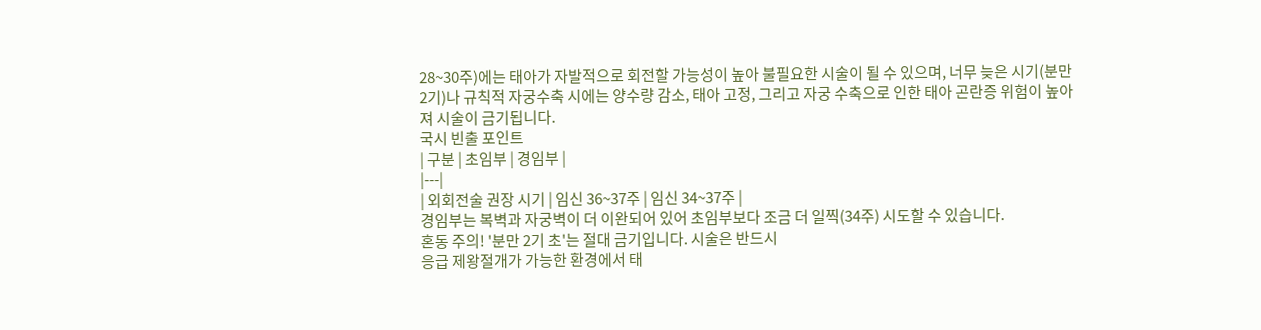28~30주)에는 태아가 자발적으로 회전할 가능성이 높아 불필요한 시술이 될 수 있으며, 너무 늦은 시기(분만 2기)나 규칙적 자궁수축 시에는 양수량 감소, 태아 고정, 그리고 자궁 수축으로 인한 태아 곤란증 위험이 높아져 시술이 금기됩니다.
국시 빈출 포인트
| 구분 | 초임부 | 경임부 |
|---|
| 외회전술 권장 시기 | 임신 36~37주 | 임신 34~37주 |
경임부는 복벽과 자궁벽이 더 이완되어 있어 초임부보다 조금 더 일찍(34주) 시도할 수 있습니다.
혼동 주의! '분만 2기 초'는 절대 금기입니다. 시술은 반드시
응급 제왕절개가 가능한 환경에서 태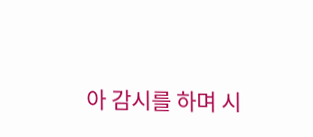아 감시를 하며 시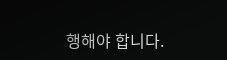행해야 합니다.